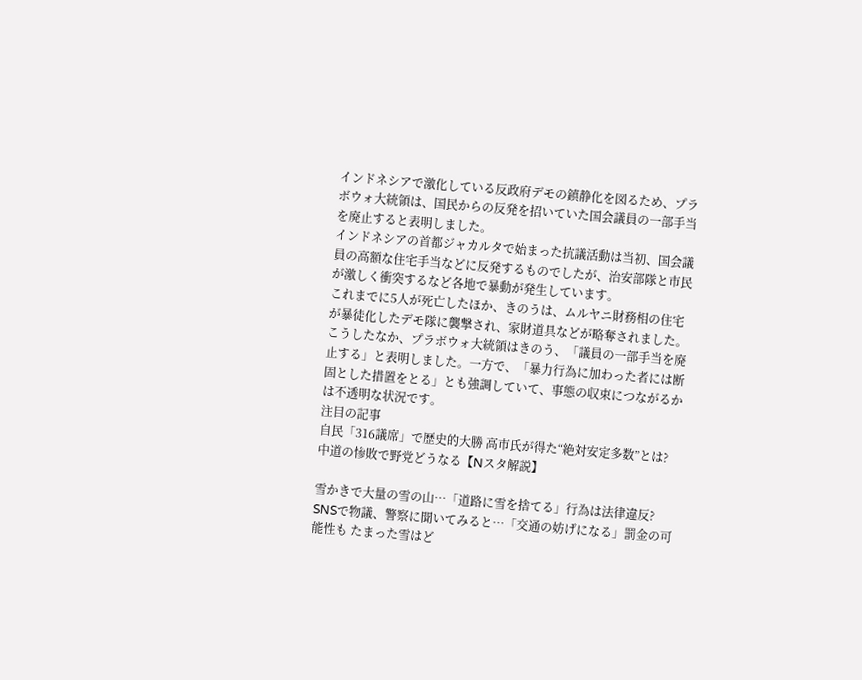インドネシアで激化している反政府デモの鎮静化を図るため、プラボウォ大統領は、国民からの反発を招いていた国会議員の一部手当を廃止すると表明しました。
インドネシアの首都ジャカルタで始まった抗議活動は当初、国会議員の高額な住宅手当などに反発するものでしたが、治安部隊と市民が激しく衝突するなど各地で暴動が発生しています。
これまでに5人が死亡したほか、きのうは、ムルヤニ財務相の住宅が暴徒化したデモ隊に襲撃され、家財道具などが略奪されました。
こうしたなか、プラボウォ大統領はきのう、「議員の一部手当を廃止する」と表明しました。一方で、「暴力行為に加わった者には断固とした措置をとる」とも強調していて、事態の収束につながるかは不透明な状況です。
注目の記事
自民「316議席」で歴史的大勝 高市氏が得た“絶対安定多数”とは?中道の惨敗で野党どうなる【Nスタ解説】

雪かきで大量の雪の山…「道路に雪を捨てる」行為は法律違反? SNSで物議、警察に聞いてみると…「交通の妨げになる」罰金の可能性も たまった雪はど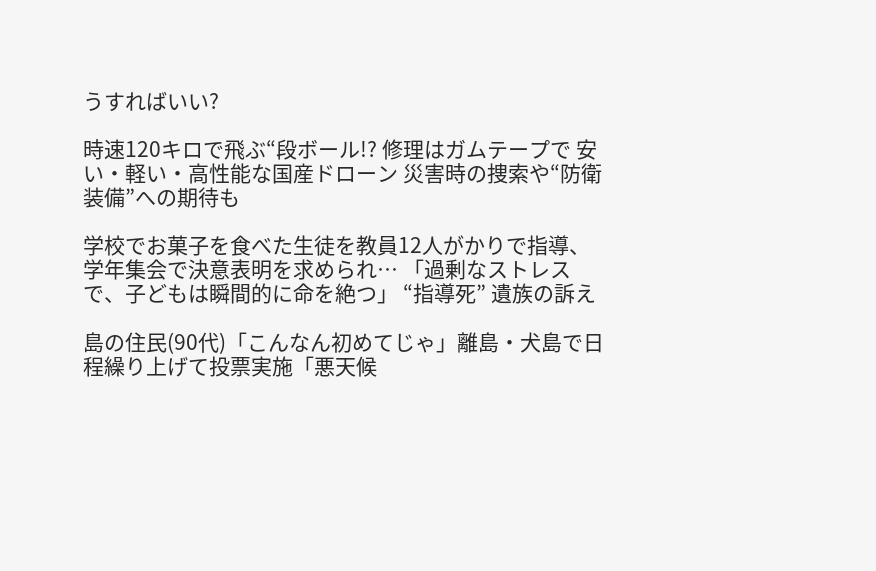うすればいい?

時速120キロで飛ぶ“段ボール!? 修理はガムテープで 安い・軽い・高性能な国産ドローン 災害時の捜索や“防衛装備”への期待も

学校でお菓子を食べた生徒を教員12人がかりで指導、学年集会で決意表明を求められ… 「過剰なストレスで、子どもは瞬間的に命を絶つ」 “指導死” 遺族の訴え

島の住民(90代)「こんなん初めてじゃ」離島・犬島で日程繰り上げて投票実施「悪天候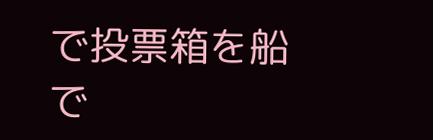で投票箱を船で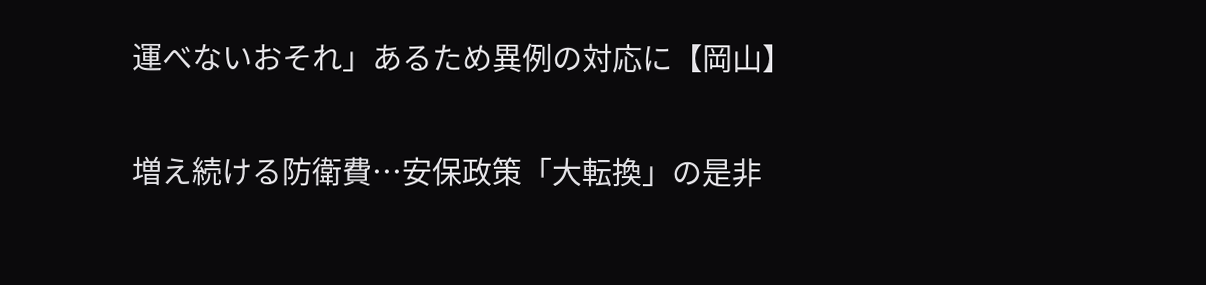運べないおそれ」あるため異例の対応に【岡山】

増え続ける防衛費…安保政策「大転換」の是非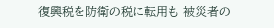復興税を防衛の税に転用も 被災者の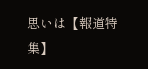思いは【報道特集】